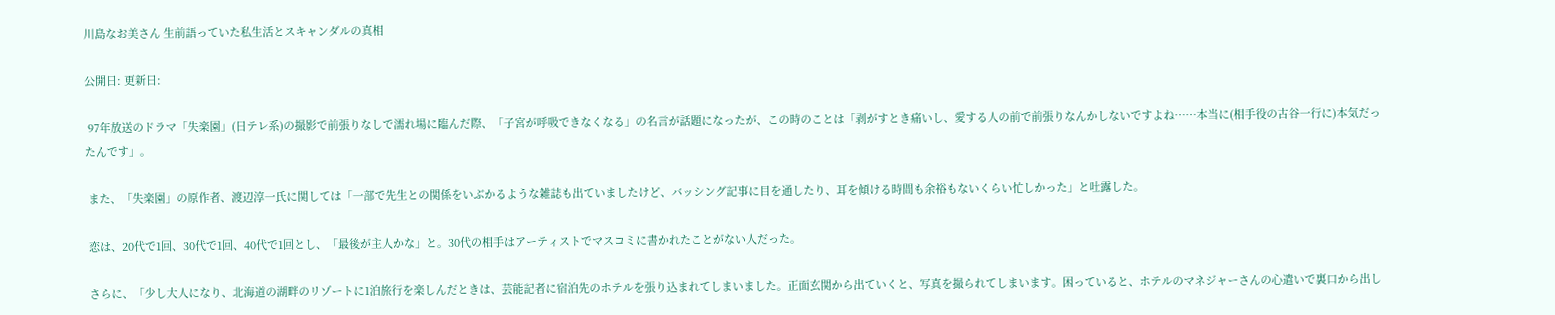川島なお美さん 生前語っていた私生活とスキャンダルの真相

公開日: 更新日:

 97年放送のドラマ「失楽園」(日テレ系)の撮影で前張りなしで濡れ場に臨んだ際、「子宮が呼吸できなくなる」の名言が話題になったが、この時のことは「剥がすとき痛いし、愛する人の前で前張りなんかしないですよね……本当に(相手役の古谷一行に)本気だったんです」。

 また、「失楽園」の原作者、渡辺淳一氏に関しては「一部で先生との関係をいぶかるような雑誌も出ていましたけど、バッシング記事に目を通したり、耳を傾ける時間も余裕もないくらい忙しかった」と吐露した。

 恋は、20代で1回、30代で1回、40代で1回とし、「最後が主人かな」と。30代の相手はアーティストでマスコミに書かれたことがない人だった。

 さらに、「少し大人になり、北海道の湖畔のリゾートに1泊旅行を楽しんだときは、芸能記者に宿泊先のホテルを張り込まれてしまいました。正面玄関から出ていくと、写真を撮られてしまいます。困っていると、ホテルのマネジャーさんの心遣いで裏口から出し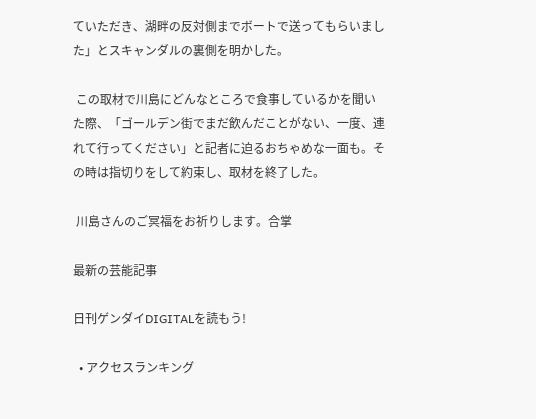ていただき、湖畔の反対側までボートで送ってもらいました」とスキャンダルの裏側を明かした。

 この取材で川島にどんなところで食事しているかを聞いた際、「ゴールデン街でまだ飲んだことがない、一度、連れて行ってください」と記者に迫るおちゃめな一面も。その時は指切りをして約束し、取材を終了した。

 川島さんのご冥福をお祈りします。合掌

最新の芸能記事

日刊ゲンダイDIGITALを読もう!

  • アクセスランキング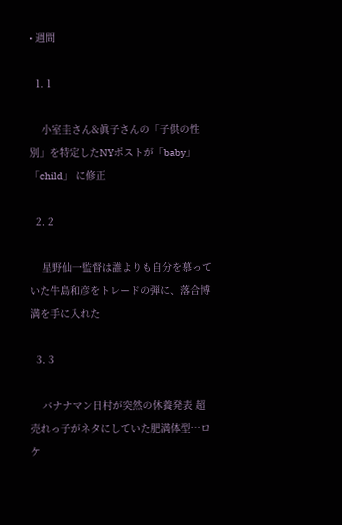• 週間

  1. 1

    小室圭さん&眞子さんの「子供の性別」を特定したNYポストが「baby」「child」 に修正

  2. 2

    星野仙一監督は誰よりも自分を慕っていた牛島和彦をトレードの弾に、落合博満を手に入れた

  3. 3

    バナナマン日村が突然の休養発表 超売れっ子がネタにしていた肥満体型…ロケ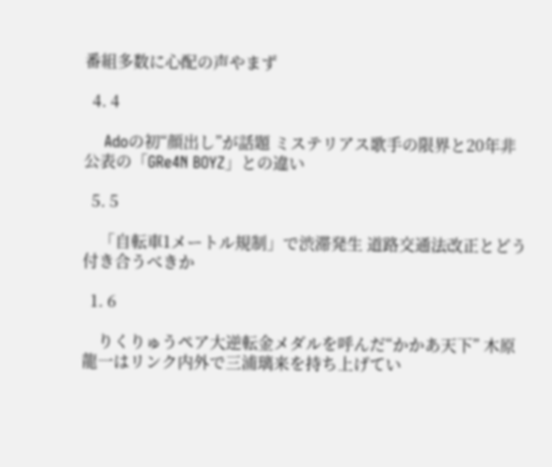番組多数に心配の声やまず

  4. 4

    Adoの初“顔出し”が話題 ミステリアス歌手の限界と20年非公表の「GRe4N BOYZ」との違い

  5. 5

    「自転車1メートル規制」で渋滞発生 道路交通法改正とどう付き合うべきか

  1. 6

    りくりゅうペア大逆転金メダルを呼んだ“かかあ天下” 木原龍一はリンク内外で三浦璃来を持ち上げてい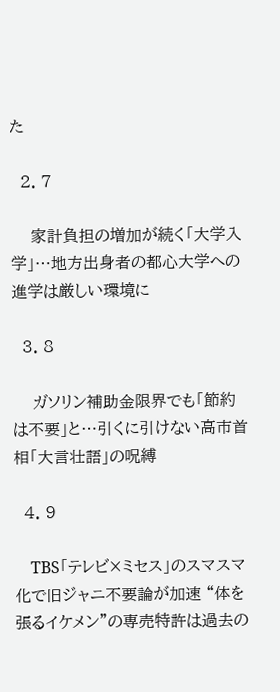た

  2. 7

    家計負担の増加が続く「大学入学」…地方出身者の都心大学への進学は厳しい環境に

  3. 8

    ガソリン補助金限界でも「節約は不要」と…引くに引けない高市首相「大言壮語」の呪縛

  4. 9

    TBS「テレビ×ミセス」のスマスマ化で旧ジャニ不要論が加速 “体を張るイケメン”の専売特許は過去の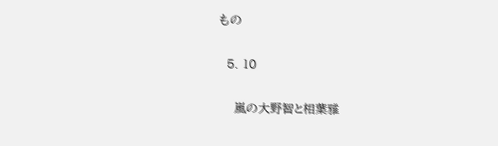もの

  5. 10

    嵐の大野智と相葉雅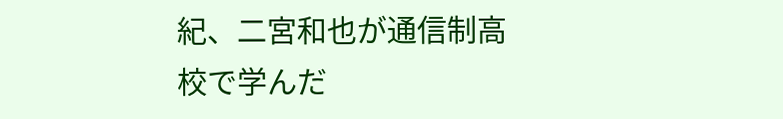紀、二宮和也が通信制高校で学んだ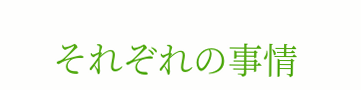それぞれの事情